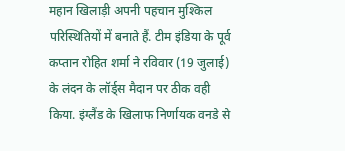महान खिलाड़ी अपनी पहचान मुश्किल परिस्थितियों में बनाते हैं. टीम इंडिया के पूर्व कप्तान रोहित शर्मा ने रविवार (19 जुलाई) के लंदन के लॉर्ड्स मैदान पर ठीक वही किया. इंग्लैंड के खिलाफ निर्णायक वनडे से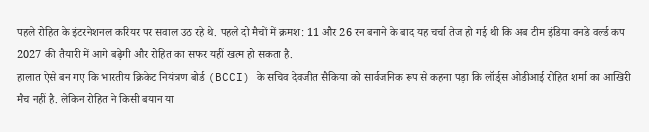पहले रोहित के इंटरनेशनल करियर पर सवाल उठ रहे थे. पहले दो मैचों में क्रमश: 11 और 26 रन बनाने के बाद यह चर्चा तेज हो गई थी कि अब टीम इंडिया वनडे वर्ल्ड कप 2027 की तैयारी में आगे बढ़ेगी और रोहित का सफर यहीं खत्म हो सकता है.
हालात ऐसे बन गए कि भारतीय क्रिकेट नियंत्रण बोर्ड (BCCI) के सचिव देवजीत सैकिया को सार्वजनिक रूप से कहना पड़ा कि लॉर्ड्स ओडीआई रोहित शर्मा का आखिरी मैच नहीं है. लेकिन रोहित ने किसी बयान या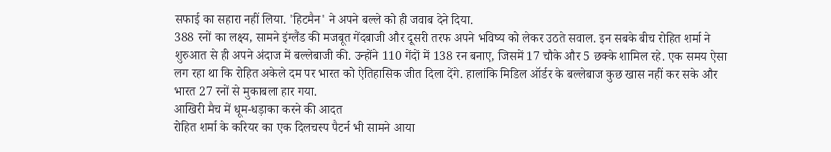सफाई का सहारा नहीं लिया. 'हिटमैन' ने अपने बल्ले को ही जवाब देने दिया.
388 रनों का लक्ष्य, सामने इंग्लैंड की मजबूत गेंदबाजी और दूसरी तरफ अपने भविष्य को लेकर उठते सवाल. इन सबके बीच रोहित शर्मा ने शुरुआत से ही अपने अंदाज में बल्लेबाजी की. उन्होंने 110 गेंदों में 138 रन बनाए, जिसमें 17 चौके और 5 छक्के शामिल रहे. एक समय ऐसा लग रहा था कि रोहित अकेले दम पर भारत को ऐतिहासिक जीत दिला देंगे. हालांकि मिडिल ऑर्डर के बल्लेबाज कुछ खास नहीं कर सके और भारत 27 रनों से मुकाबला हार गया.
आखिरी मैच में धूम-धड़ाका करने की आदत
रोहित शर्मा के करियर का एक दिलचस्प पैटर्न भी सामने आया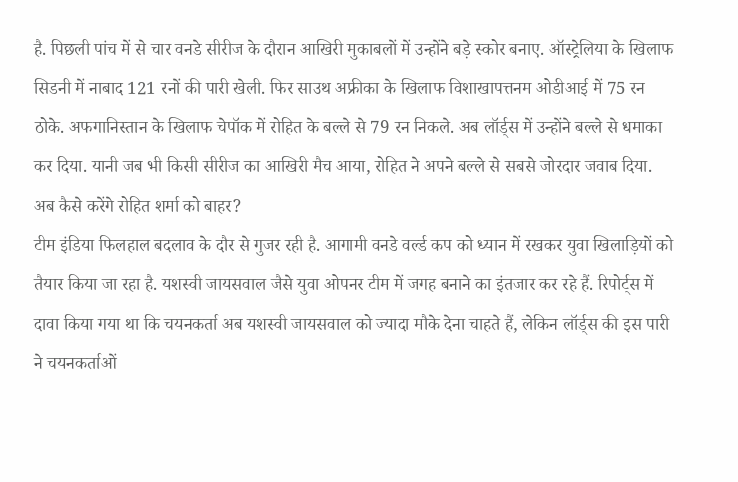है. पिछली पांच में से चार वनडे सीरीज के दौरान आखिरी मुकाबलों में उन्होंने बड़े स्कोर बनाए. ऑस्ट्रेलिया के खिलाफ सिडनी में नाबाद 121 रनों की पारी खेली. फिर साउथ अफ्रीका के खिलाफ विशाखापत्तनम ओडीआई में 75 रन ठोके. अफगानिस्तान के खिलाफ चेपॉक में रोहित के बल्ले से 79 रन निकले. अब लॉर्ड्स में उन्होंने बल्ले से धमाका कर दिया. यानी जब भी किसी सीरीज का आखिरी मैच आया, रोहित ने अपने बल्ले से सबसे जोरदार जवाब दिया.
अब कैसे करेंगे रोहित शर्मा को बाहर?
टीम इंडिया फिलहाल बदलाव के दौर से गुजर रही है. आगामी वनडे वर्ल्ड कप को ध्यान में रखकर युवा खिलाड़ियों को तैयार किया जा रहा है. यशस्वी जायसवाल जैसे युवा ओपनर टीम में जगह बनाने का इंतजार कर रहे हैं. रिपोर्ट्स में दावा किया गया था कि चयनकर्ता अब यशस्वी जायसवाल को ज्यादा मौके देना चाहते हैं, लेकिन लॉर्ड्स की इस पारी ने चयनकर्ताओं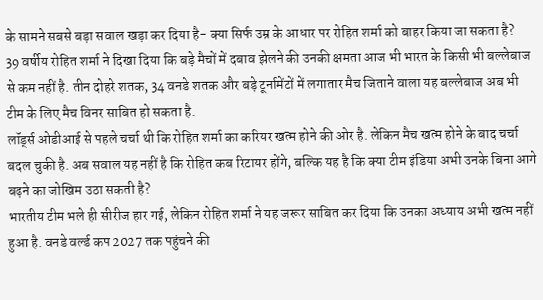के सामने सबसे बड़ा सवाल खड़ा कर दिया है- क्या सिर्फ उम्र के आधार पर रोहित शर्मा को बाहर किया जा सकता है?
39 वर्षीय रोहित शर्मा ने दिखा दिया कि बड़े मैचों में दबाव झेलने की उनकी क्षमता आज भी भारत के किसी भी बल्लेबाज से कम नहीं है. तीन दोहरे शतक, 34 वनडे शतक और बड़े टूर्नामेंटों में लगातार मैच जिताने वाला यह बल्लेबाज अब भी टीम के लिए मैच विनर साबित हो सकता है.
लॉर्ड्स ओडीआई से पहले चर्चा थी कि रोहित शर्मा का करियर खत्म होने की ओर है. लेकिन मैच खत्म होने के बाद चर्चा बदल चुकी है. अब सवाल यह नहीं है कि रोहित कब रिटायर होंगे, बल्कि यह है कि क्या टीम इंडिया अभी उनके बिना आगे बढ़ने का जोखिम उठा सकती है?
भारतीय टीम भले ही सीरीज हार गई, लेकिन रोहित शर्मा ने यह जरूर साबित कर दिया कि उनका अध्याय अभी खत्म नहीं हुआ है. वनडे वर्ल्ड कप 2027 तक पहुंचने की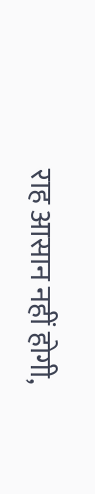राह आसान नहीं होगी,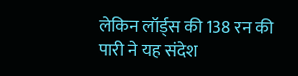लेकिन लॉर्ड्स की 138 रन की पारी ने यह संदेश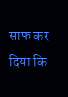साफ कर दिया कि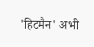'हिटमैन' अभी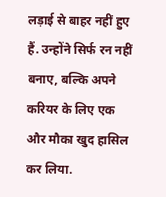लड़ाई से बाहर नहीं हुए हैं. उन्होंने सिर्फ रन नहीं बनाए, बल्कि अपने करियर के लिए एक और मौका खुद हासिल कर लिया.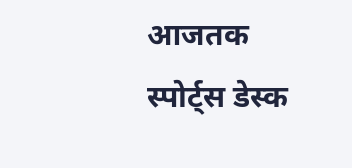आजतक स्पोर्ट्स डेस्क